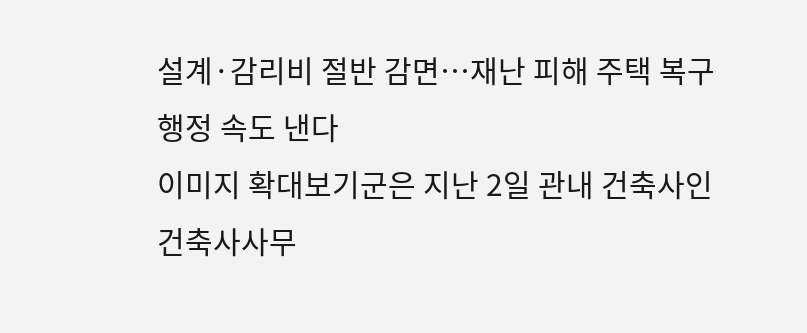설계·감리비 절반 감면…재난 피해 주택 복구 행정 속도 낸다
이미지 확대보기군은 지난 2일 관내 건축사인 건축사사무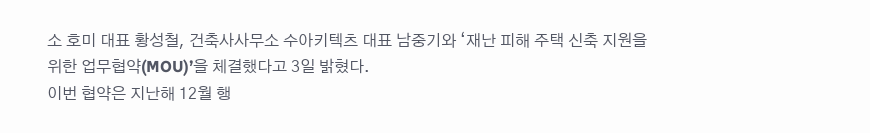소 호미 대표 황성철, 건축사사무소 수아키텍츠 대표 남중기와 ‘재난 피해 주택 신축 지원을 위한 업무협약(MOU)’을 체결했다고 3일 밝혔다.
이번 협약은 지난해 12월 행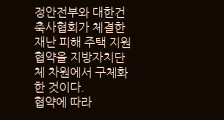정안전부와 대한건축사협회가 체결한 재난 피해 주택 지원 협약을 지방자치단체 차원에서 구체화한 것이다.
협약에 따라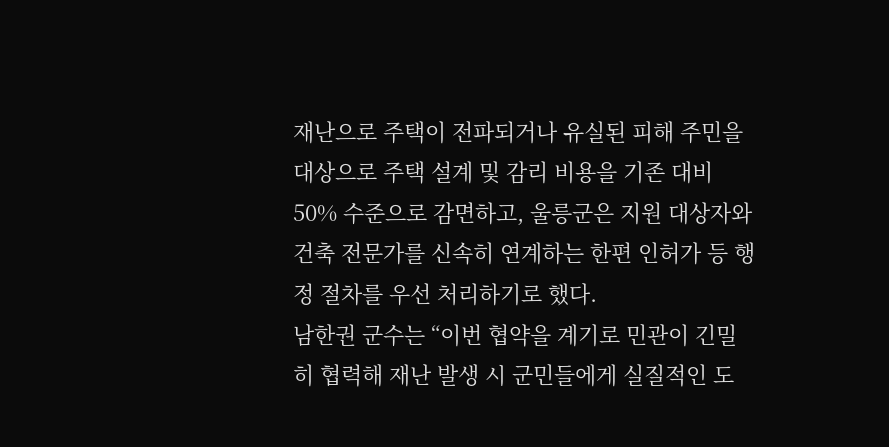재난으로 주택이 전파되거나 유실된 피해 주민을 대상으로 주택 설계 및 감리 비용을 기존 대비 50% 수준으로 감면하고, 울릉군은 지원 대상자와 건축 전문가를 신속히 연계하는 한편 인허가 등 행정 절차를 우선 처리하기로 했다.
남한권 군수는 “이번 협약을 계기로 민관이 긴밀히 협력해 재난 발생 시 군민들에게 실질적인 도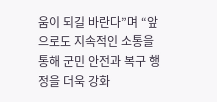움이 되길 바란다”며 “앞으로도 지속적인 소통을 통해 군민 안전과 복구 행정을 더욱 강화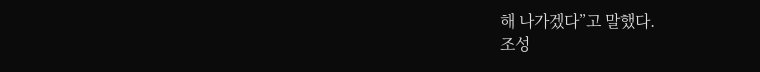해 나가겠다”고 말했다.
조성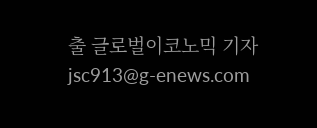출 글로벌이코노믹 기자 jsc913@g-enews.com